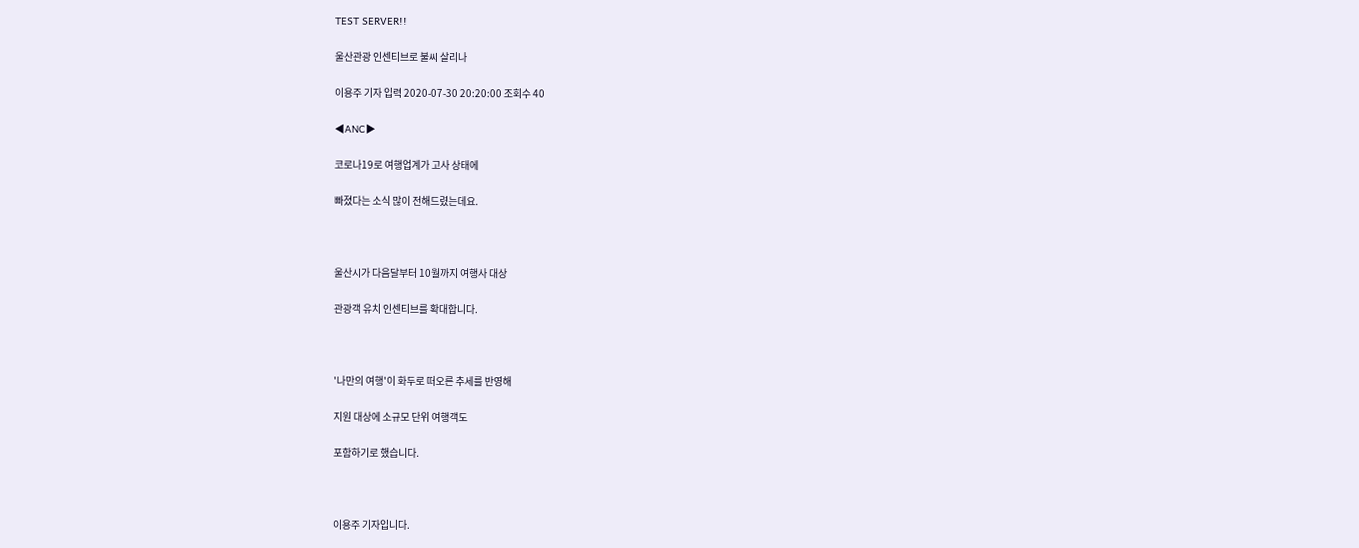TEST SERVER!!

울산관광 인센티브로 불씨 살리나

이용주 기자 입력 2020-07-30 20:20:00 조회수 40

◀ANC▶

코로나19로 여행업계가 고사 상태에

빠졌다는 소식 많이 전해드렸는데요.



울산시가 다음달부터 10월까지 여행사 대상

관광객 유치 인센티브를 확대합니다.



'나만의 여행'이 화두로 떠오른 추세를 반영해

지원 대상에 소규모 단위 여행객도

포함하기로 했습니다.



이용주 기자입니다.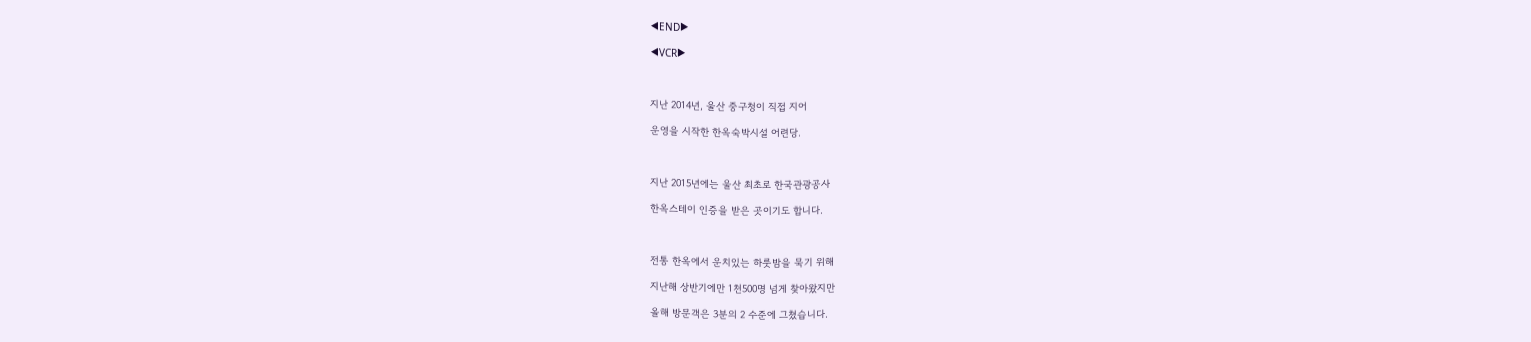◀END▶

◀VCR▶



지난 2014년, 울산 중구청이 직접 지어

운영을 시작한 한옥숙박시설 어련당.



지난 2015년에는 울산 최초로 한국관광공사

한옥스테이 인증을 받은 곳이기도 합니다.



전통 한옥에서 운치있는 하룻밤을 묵기 위해

지난해 상반기에만 1천500명 넘게 찾아왔지만

올해 방문객은 3분의 2 수준에 그쳤습니다.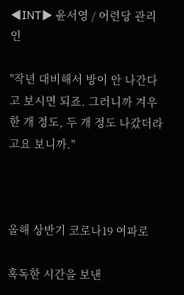◀INT▶ 윤서영 / 어련당 관리인

"작년 대비해서 방이 안 나간다고 보시면 되죠. 그러니까 겨우 한 개 정도, 두 개 정도 나갔더라고요 보니까."



올해 상반기 코로나19 여파로

혹독한 시간을 보낸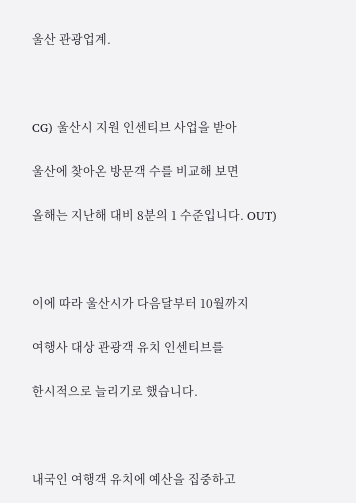울산 관광업계.



CG) 울산시 지원 인센티브 사업을 받아

울산에 찾아온 방문객 수를 비교해 보면

올해는 지난해 대비 8분의 1 수준입니다. OUT)



이에 따라 울산시가 다음달부터 10월까지

여행사 대상 관광객 유치 인센티브를

한시적으로 늘리기로 했습니다.



내국인 여행객 유치에 예산을 집중하고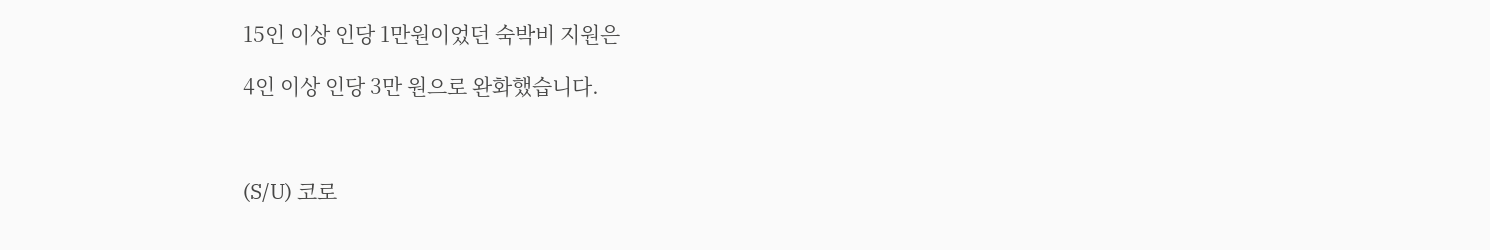15인 이상 인당 1만원이었던 숙박비 지원은

4인 이상 인당 3만 원으로 완화했습니다.



(S/U) 코로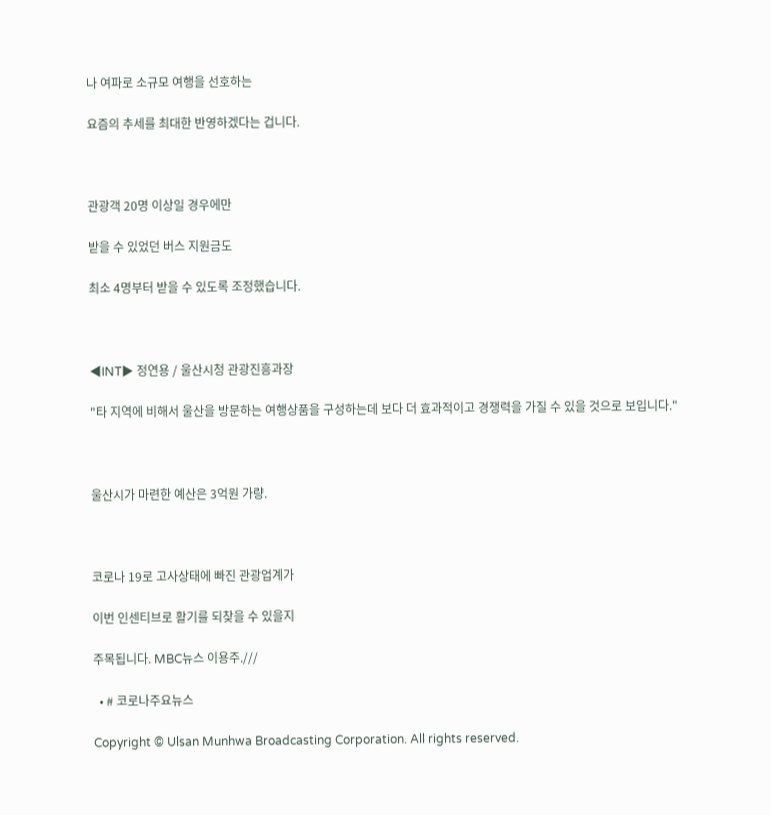나 여파로 소규모 여행을 선호하는

요즘의 추세를 최대한 반영하겠다는 겁니다.



관광객 20명 이상일 경우에만

받을 수 있었던 버스 지원금도

최소 4명부터 받을 수 있도록 조정했습니다.



◀INT▶ 정연용 / 울산시청 관광진흥과장

"타 지역에 비해서 울산을 방문하는 여행상품을 구성하는데 보다 더 효과적이고 경쟁력을 가질 수 있을 것으로 보입니다."



울산시가 마련한 예산은 3억원 가량.



코로나 19로 고사상태에 빠진 관광업계가

이번 인센티브로 활기를 되찾을 수 있을지

주목됩니다. MBC뉴스 이용주.///

  • # 코로나주요뉴스

Copyright © Ulsan Munhwa Broadcasting Corporation. All rights reserved.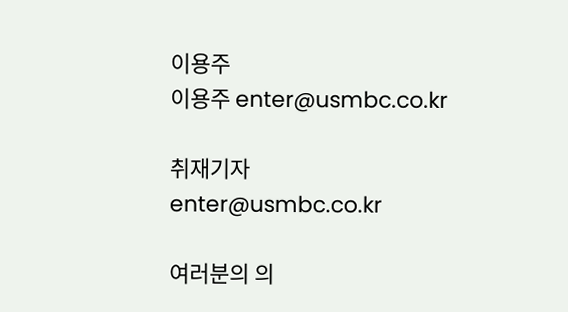이용주
이용주 enter@usmbc.co.kr

취재기자
enter@usmbc.co.kr

여러분의 의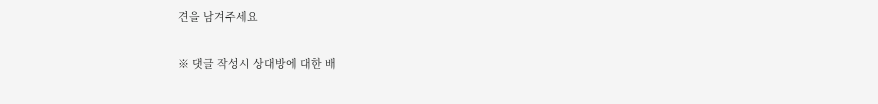견을 남겨주세요

※ 댓글 작성시 상대방에 대한 배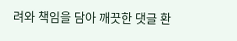려와 책임을 담아 깨끗한 댓글 환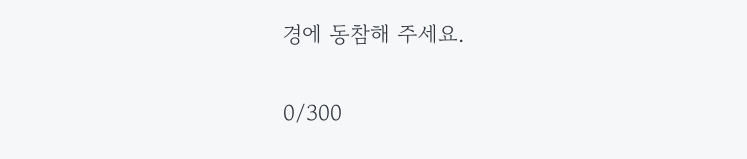경에 동참해 주세요.

0/300